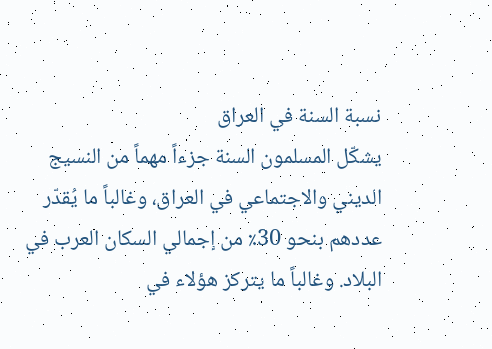نسبة السنة في العراق
يشكّل المسلمون السنة جزءاً مهماً من النسيج الديني والاجتماعي في العراق، وغالباً ما يُقدّر عددهم بنحو 30٪ من إجمالي السكان العرب في البلاد. وغالباً ما يتركز هؤلاء في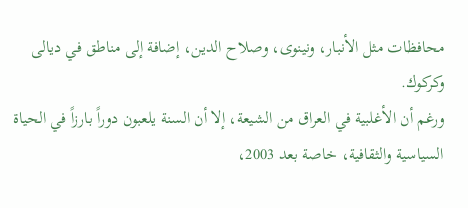محافظات مثل الأنبار، ونينوى، وصلاح الدين، إضافة إلى مناطق في ديالى وكركوك.
ورغم أن الأغلبية في العراق من الشيعة، إلا أن السنة يلعبون دوراً بارزاً في الحياة السياسية والثقافية، خاصة بعد 2003،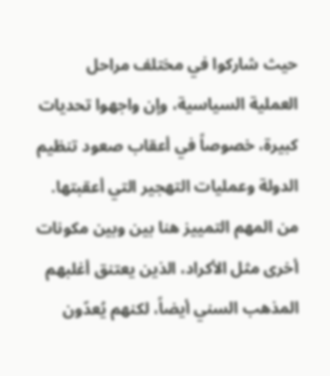حيث شاركوا في مختلف مراحل العملية السياسية، وإن واجهوا تحديات كبيرة، خصوصاً في أعقاب صعود تنظيم الدولة وعمليات التهجير التي أعقبتها.
من المهم التمييز هنا بين وبين مكونات أخرى مثل الأكراد، الذين يعتنق أغلبهم المذهب السني أيضاً، لكنهم يُعدّون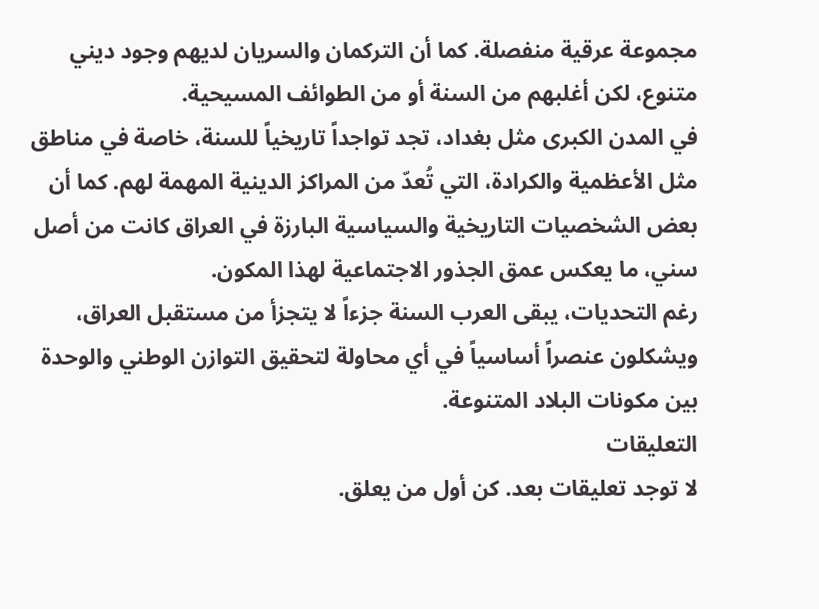مجموعة عرقية منفصلة. كما أن التركمان والسريان لديهم وجود ديني متنوع، لكن أغلبهم من السنة أو من الطوائف المسيحية.
في المدن الكبرى مثل بغداد، تجد تواجداً تاريخياً للسنة، خاصة في مناطق مثل الأعظمية والكرادة، التي تُعدّ من المراكز الدينية المهمة لهم. كما أن بعض الشخصيات التاريخية والسياسية البارزة في العراق كانت من أصل سني، ما يعكس عمق الجذور الاجتماعية لهذا المكون.
رغم التحديات، يبقى العرب السنة جزءاً لا يتجزأ من مستقبل العراق، ويشكلون عنصراً أساسياً في أي محاولة لتحقيق التوازن الوطني والوحدة بين مكونات البلاد المتنوعة.
التعليقات
لا توجد تعليقات بعد. كن أول من يعلق.